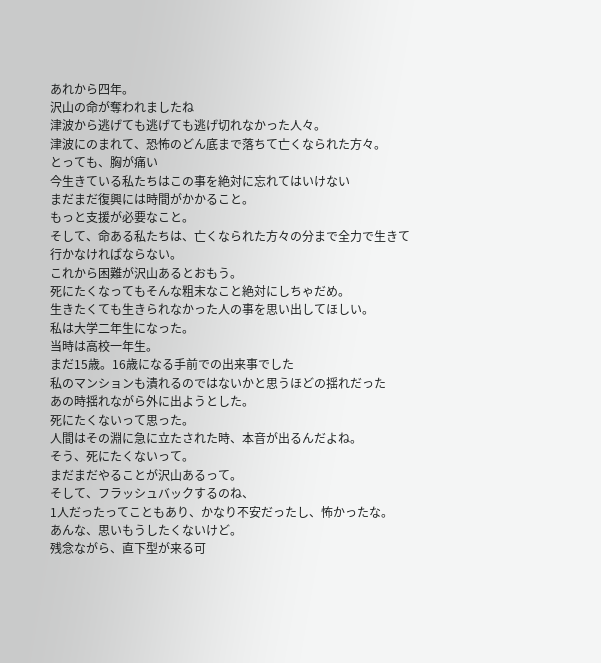あれから四年。
沢山の命が奪われましたね
津波から逃げても逃げても逃げ切れなかった人々。
津波にのまれて、恐怖のどん底まで落ちて亡くなられた方々。
とっても、胸が痛い
今生きている私たちはこの事を絶対に忘れてはいけない
まだまだ復興には時間がかかること。
もっと支援が必要なこと。
そして、命ある私たちは、亡くなられた方々の分まで全力で生きて行かなければならない。
これから困難が沢山あるとおもう。
死にたくなってもそんな粗末なこと絶対にしちゃだめ。
生きたくても生きられなかった人の事を思い出してほしい。
私は大学二年生になった。
当時は高校一年生。
まだ15歳。16歳になる手前での出来事でした
私のマンションも潰れるのではないかと思うほどの揺れだった
あの時揺れながら外に出ようとした。
死にたくないって思った。
人間はその淵に急に立たされた時、本音が出るんだよね。
そう、死にたくないって。
まだまだやることが沢山あるって。
そして、フラッシュバックするのね、
1人だったってこともあり、かなり不安だったし、怖かったな。
あんな、思いもうしたくないけど。
残念ながら、直下型が来る可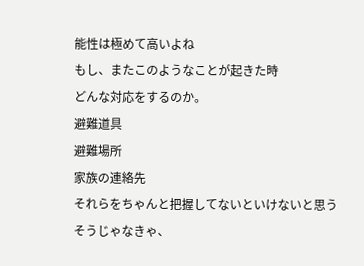能性は極めて高いよね
もし、またこのようなことが起きた時
どんな対応をするのか。
避難道具
避難場所
家族の連絡先
それらをちゃんと把握してないといけないと思う
そうじゃなきゃ、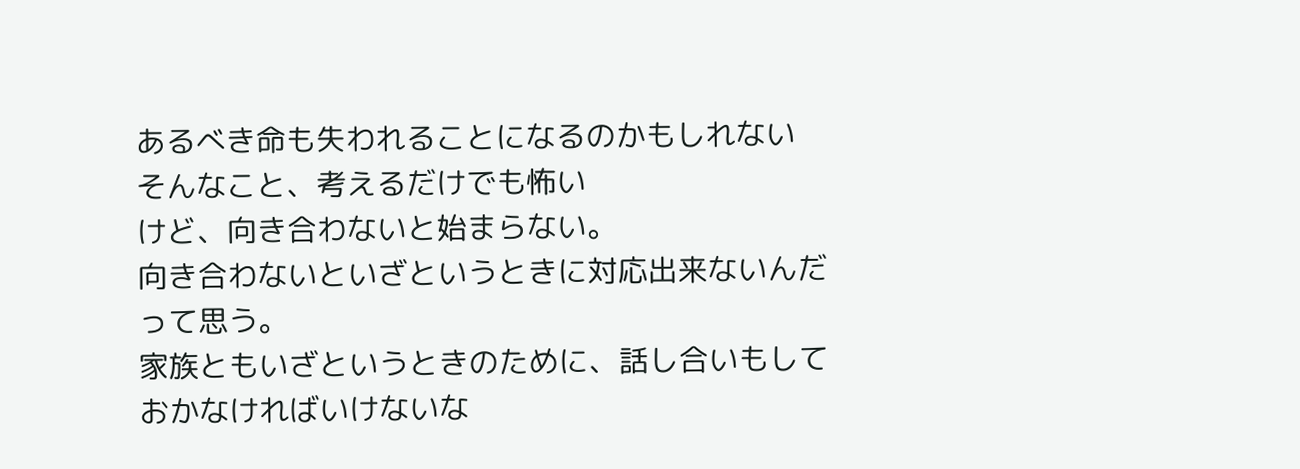あるべき命も失われることになるのかもしれない
そんなこと、考えるだけでも怖い
けど、向き合わないと始まらない。
向き合わないといざというときに対応出来ないんだって思う。
家族ともいざというときのために、話し合いもしておかなければいけないな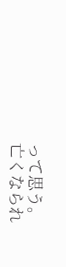って思う。
亡くなられ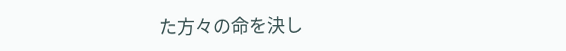た方々の命を決し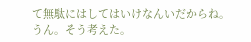て無駄にはしてはいけなんいだからね。
うん。そう考えた。